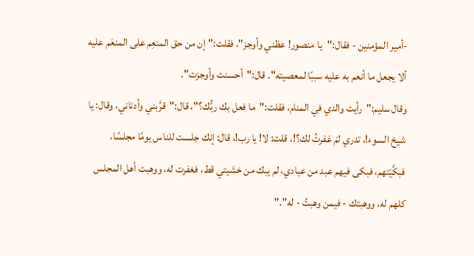-أمير المؤمنين - فقال:"يا منصور! عظني وأوجز"، فقلت:"إن من حق المنعِم على المنعَم عليه ألا يجعل ما أنعم به عليه سببًا لمعصيته". قال:"أحسنت وأوجزت".
وقال سليم:"رأيت والدي في المنام، فقلت:"ما فعل بك ربُّك؟"، قال:"قرَّبني وأدناني، وقال: يا شيخ السوء!، تدري لمَ غفرتُ لك؟!، قلت: لا! يا رب!، قال: إنك جلست للناس يومًا مجلسًا، فبكَّيْتهم، فبكى فيهم عبد من عبادي، لم يبك من خشيتي قط، فغفرت له، ووهبت أهل المجلس كلهم له، ووهبتك - فيمن وهبتُ - له"."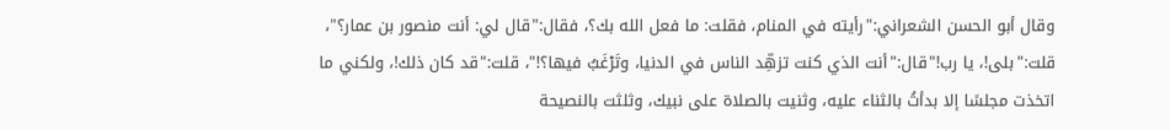وقال أبو الحسن الشعراني:"رأيته في المنام، فقلت: ما فعل الله بك؟، فقال:"قال لي: أنت منصور بن عمار؟"، قلت:"بلى!، يا رب!"قال:"أنت الذي كنت تزهِّد الناس في الدنيا، وتَرْغَبُ فيها؟!"، قلت:"قد كان ذلك!، ولكني ما اتخذت مجلسًا إلا بدأتُ بالثناء عليه، وثنيت بالصلاة على نبيك، وثلثت بالنصيحة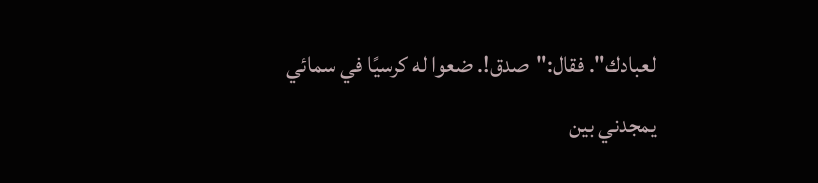لعبادك". فقال:"صدق!. ضعوا له كرسيًا في سمائي يمجدني بين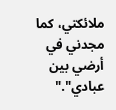ملائكتي، كما مجدني في أرضي بين عبادي"."